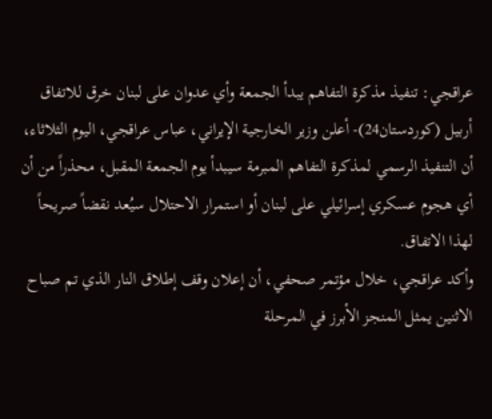عراقجي: تنفيذ مذكرة التفاهم يبدأ الجمعة وأي عدوان على لبنان خرق للاتفاق
أربيل (كوردستان24)- أعلن وزير الخارجية الإيراني، عباس عراقجي، اليوم الثلاثاء، أن التنفيذ الرسمي لمذكرة التفاهم المبرمة سيبدأ يوم الجمعة المقبل، محذراً من أن أي هجوم عسكري إسرائيلي على لبنان أو استمرار الاحتلال سيُعد نقضاً صريحاً لهذا الاتفاق.
وأكد عراقجي، خلال مؤتمر صحفي، أن إعلان وقف إطلاق النار الذي تم صباح الاثنين يمثل المنجز الأبرز في المرحلة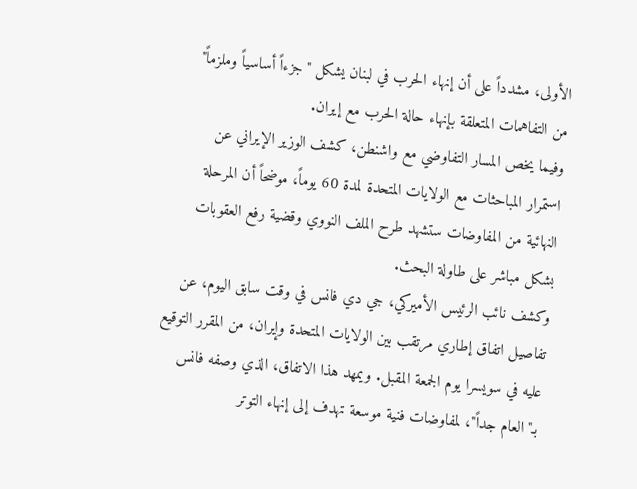الأولى، مشدداً على أن إنهاء الحرب في لبنان يشكل "جزءاً أساسياً وملزماً" من التفاهمات المتعلقة بإنهاء حالة الحرب مع إيران.
وفيما يخص المسار التفاوضي مع واشنطن، كشف الوزير الإيراني عن استمرار المباحثات مع الولايات المتحدة لمدة 60 يوماً، موضحاً أن المرحلة النهائية من المفاوضات ستشهد طرح الملف النووي وقضية رفع العقوبات بشكل مباشر على طاولة البحث.
وكشف نائب الرئيس الأميركي، جي دي فانس في وقت سابق اليوم، عن تفاصيل اتفاق إطاري مرتقب بين الولايات المتحدة وإيران، من المقرر التوقيع عليه في سويسرا يوم الجمعة المقبل. ويمهد هذا الاتفاق، الذي وصفه فانس بـ"العام جداً"، لمفاوضات فنية موسعة تهدف إلى إنهاء التوتر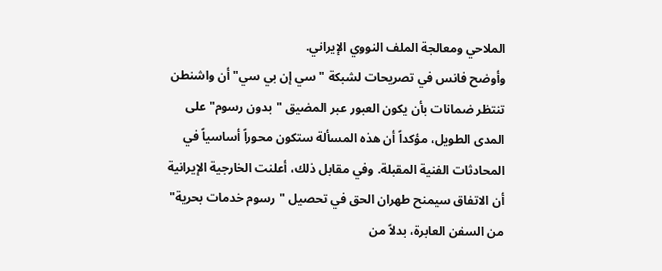الملاحي ومعالجة الملف النووي الإيراني.
وأوضح فانس في تصريحات لشبكة "سي إن بي سي" أن واشنطن تنتظر ضمانات بأن يكون العبور عبر المضيق "بدون رسوم" على المدى الطويل، مؤكداً أن هذه المسألة ستكون محوراً أساسياً في المحادثات الفنية المقبلة. وفي مقابل ذلك، أعلنت الخارجية الإيرانية أن الاتفاق سيمنح طهران الحق في تحصيل "رسوم خدمات بحرية" من السفن العابرة، بدلاً من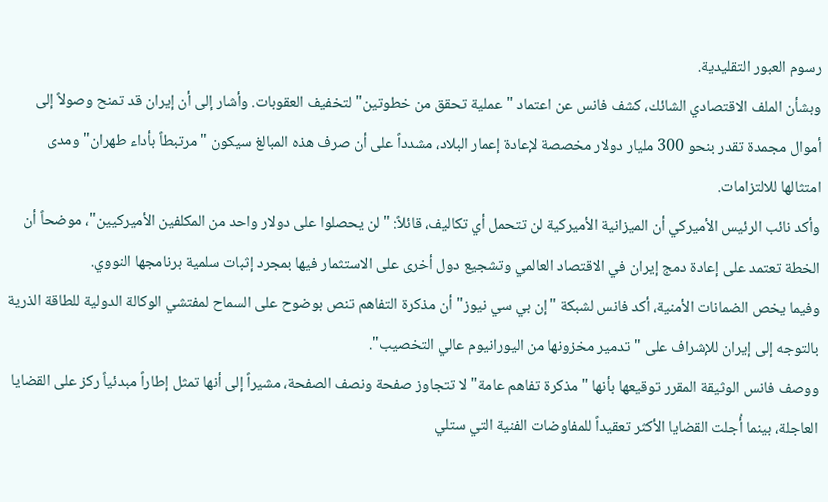رسوم العبور التقليدية.
وبشأن الملف الاقتصادي الشائك، كشف فانس عن اعتماد "عملية تحقق من خطوتين" لتخفيف العقوبات. وأشار إلى أن إيران قد تمنح وصولاً إلى أموال مجمدة تقدر بنحو 300 مليار دولار مخصصة لإعادة إعمار البلاد، مشدداً على أن صرف هذه المبالغ سيكون "مرتبطاً بأداء طهران" ومدى امتثالها للالتزامات.
وأكد نائب الرئيس الأميركي أن الميزانية الأميركية لن تتحمل أي تكاليف، قائلاً: "لن يحصلوا على دولار واحد من المكلفين الأميركيين"، موضحاً أن الخطة تعتمد على إعادة دمج إيران في الاقتصاد العالمي وتشجيع دول أخرى على الاستثمار فيها بمجرد إثبات سلمية برنامجها النووي.
وفيما يخص الضمانات الأمنية، أكد فانس لشبكة "إن بي سي نيوز" أن مذكرة التفاهم تنص بوضوح على السماح لمفتشي الوكالة الدولية للطاقة الذرية بالتوجه إلى إيران للإشراف على "تدمير مخزونها من اليورانيوم عالي التخصيب".
ووصف فانس الوثيقة المقرر توقيعها بأنها "مذكرة تفاهم عامة" لا تتجاوز صفحة ونصف الصفحة، مشيراً إلى أنها تمثل إطاراً مبدئياً ركز على القضايا العاجلة، بينما أُجلت القضايا الأكثر تعقيداً للمفاوضات الفنية التي ستلي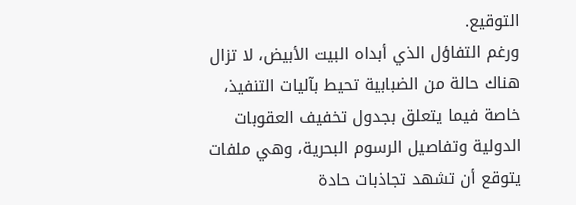التوقيع.
ورغم التفاؤل الذي أبداه البيت الأبيض، لا تزال هناك حالة من الضبابية تحيط بآليات التنفيذ، خاصة فيما يتعلق بجدول تخفيف العقوبات الدولية وتفاصيل الرسوم البحرية، وهي ملفات يتوقع أن تشهد تجاذبات حادة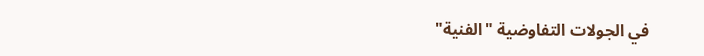في الجولات التفاوضية "الفنية"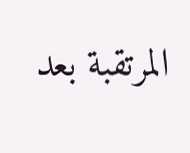المرتقبة بعد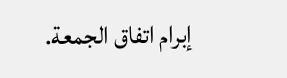إبرام اتفاق الجمعة.